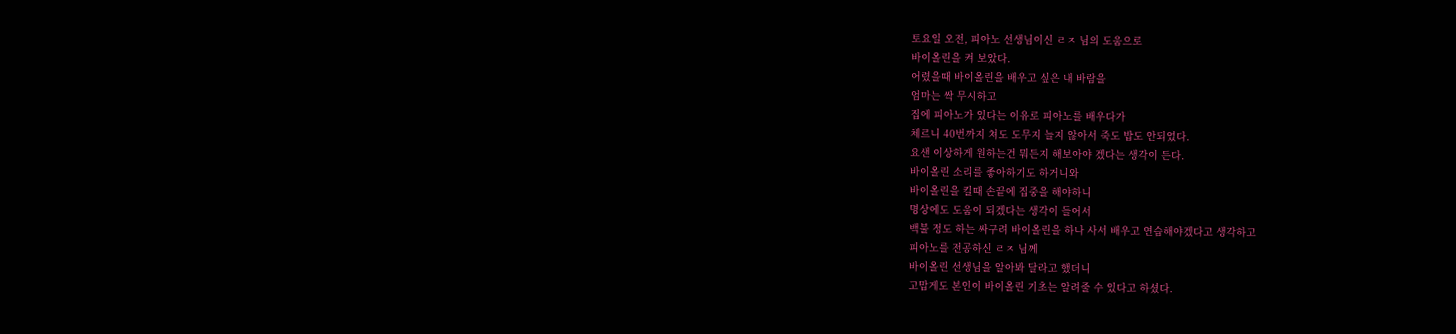토요일 오전, 피아노 선생님이신 ㄹㅈ 님의 도움으로
바이올린을 켜 보았다.
어렸을때 바이올린을 배우고 싶은 내 바람을
엄마는 싹 무시하고
집에 피아노가 있다는 이유로 피아노를 배우다가
체르니 40번까지 쳐도 도무지 늘지 않아서 죽도 밥도 안되었다.
요샌 이상하게 원하는건 뭐든지 해보아야 겠다는 생각이 든다.
바이올린 소리를 좋아하기도 하거니와
바이올린을 킬때 손끝에 집중을 해야하니
명상에도 도움이 되겠다는 생각이 들어서
백불 정도 하는 싸구려 바이올린을 하나 사서 배우고 연습해야겠다고 생각하고
피아노를 전공하신 ㄹㅈ 님께
바이올린 선생님을 알아봐 달라고 했더니
고맙게도 본인이 바이올린 기초는 알려줄 수 있다고 하셨다.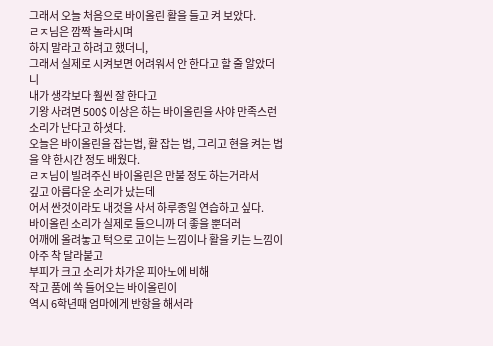그래서 오늘 처음으로 바이올린 활을 들고 켜 보았다.
ㄹㅈ님은 깜짝 놀라시며
하지 말라고 하려고 했더니,
그래서 실제로 시켜보면 어려워서 안 한다고 할 줄 알았더니
내가 생각보다 훨씬 잘 한다고
기왕 사려면 500$ 이상은 하는 바이올린을 사야 만족스런 소리가 난다고 하셧다.
오늘은 바이올린을 잡는법, 활 잡는 법, 그리고 현을 켜는 법을 약 한시간 정도 배웠다.
ㄹㅈ님이 빌려주신 바이올린은 만불 정도 하는거라서
깊고 아름다운 소리가 났는데
어서 싼것이라도 내것을 사서 하루종일 연습하고 싶다.
바이올린 소리가 실제로 들으니까 더 좋을 뿐더러
어깨에 올려놓고 턱으로 고이는 느낌이나 활을 키는 느낌이
아주 착 달라붙고
부피가 크고 소리가 차가운 피아노에 비해
작고 품에 쏙 들어오는 바이올린이
역시 6학년때 엄마에게 반항을 해서라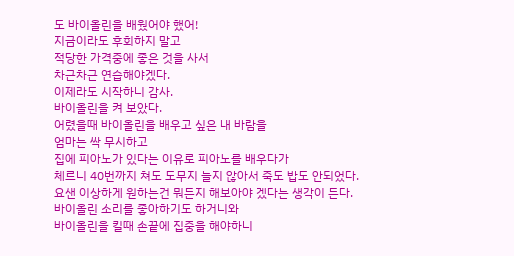도 바이올린을 배웠어야 했어!
지금이라도 후회하지 말고
적당한 가격중에 좋은 것을 사서
차근차근 연습해야겠다.
이제라도 시작하니 감사.
바이올린을 켜 보았다.
어렸을때 바이올린을 배우고 싶은 내 바람을
엄마는 싹 무시하고
집에 피아노가 있다는 이유로 피아노를 배우다가
체르니 40번까지 쳐도 도무지 늘지 않아서 죽도 밥도 안되었다.
요샌 이상하게 원하는건 뭐든지 해보아야 겠다는 생각이 든다.
바이올린 소리를 좋아하기도 하거니와
바이올린을 킬때 손끝에 집중을 해야하니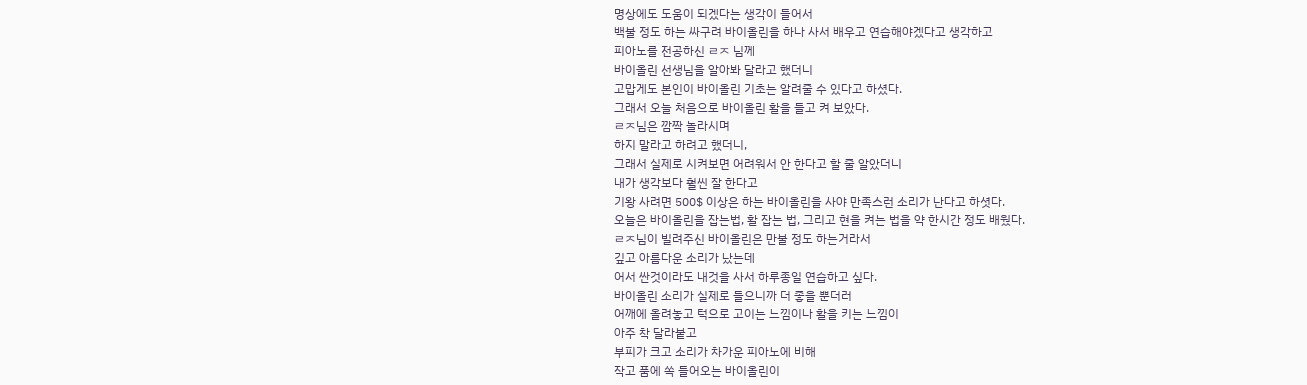명상에도 도움이 되겠다는 생각이 들어서
백불 정도 하는 싸구려 바이올린을 하나 사서 배우고 연습해야겠다고 생각하고
피아노를 전공하신 ㄹㅈ 님께
바이올린 선생님을 알아봐 달라고 했더니
고맙게도 본인이 바이올린 기초는 알려줄 수 있다고 하셨다.
그래서 오늘 처음으로 바이올린 활을 들고 켜 보았다.
ㄹㅈ님은 깜짝 놀라시며
하지 말라고 하려고 했더니,
그래서 실제로 시켜보면 어려워서 안 한다고 할 줄 알았더니
내가 생각보다 훨씬 잘 한다고
기왕 사려면 500$ 이상은 하는 바이올린을 사야 만족스런 소리가 난다고 하셧다.
오늘은 바이올린을 잡는법, 활 잡는 법, 그리고 현을 켜는 법을 약 한시간 정도 배웠다.
ㄹㅈ님이 빌려주신 바이올린은 만불 정도 하는거라서
깊고 아름다운 소리가 났는데
어서 싼것이라도 내것을 사서 하루종일 연습하고 싶다.
바이올린 소리가 실제로 들으니까 더 좋을 뿐더러
어깨에 올려놓고 턱으로 고이는 느낌이나 활을 키는 느낌이
아주 착 달라붙고
부피가 크고 소리가 차가운 피아노에 비해
작고 품에 쏙 들어오는 바이올린이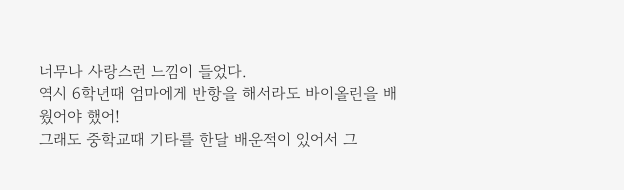너무나 사랑스런 느낌이 들었다.
역시 6학년때 엄마에게 반항을 해서라도 바이올린을 배웠어야 했어!
그래도 중학교때 기타를 한달 배운적이 있어서 그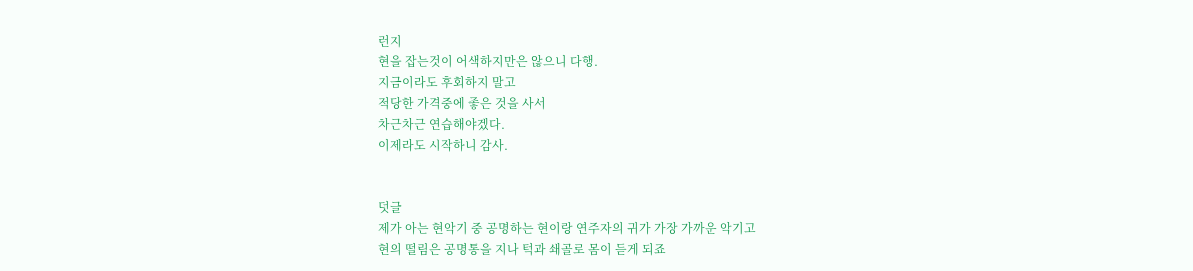런지
현을 잡는것이 어색하지만은 않으니 다행.
지금이라도 후회하지 말고
적당한 가격중에 좋은 것을 사서
차근차근 연습해야겠다.
이제라도 시작하니 감사.


덧글
제가 아는 현악기 중 공명하는 현이랑 연주자의 귀가 가장 가까운 악기고
현의 떨림은 공명통을 지나 턱과 쇄골로 몸이 듣게 되죠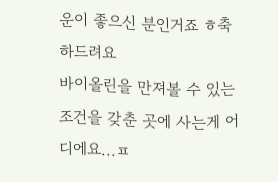운이 좋으신 분인거죠 ㅎ축하드려요
바이올린을 만져볼 수 있는 조건을 갖춘 곳에 사는게 어디에요...ㅍ